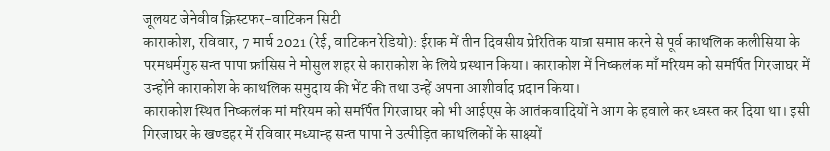जूलयट जेनेवीव क्रिस्टफर-वाटिकन सिटी
काराकोश, रविवार, 7 मार्च 2021 (रेई, वाटिकन रेडियो): ईराक में तीन दिवसीय प्रेरितिक यात्रा समाप्त करने से पूर्व काथलिक कलीसिया के परमधर्मगुरु सन्त पापा फ्रांसिस ने मोसुल शहर से काराकोश के लिये प्रस्थान किया। काराकोश में निष्कलंक माँ मरियम को समर्पित गिरजाघर में उन्होंने काराकोश के काथलिक समुदाय की भेंट की तथा उन्हें अपना आशीर्वाद प्रदान किया।
काराकोश स्थित निष्कलंक मां मरियम को समर्पित गिरजाघर को भी आईएस के आतंकवादियों ने आग के हवाले कर ध्वस्त कर दिया था। इसी गिरजाघर के खण्डहर में रविवार मध्यान्ह सन्त पापा ने उत्पीड़ित काथलिकों के साक्ष्यों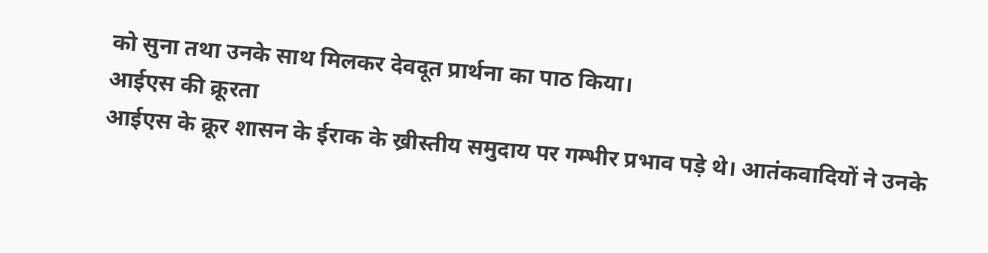को सुना तथा उनके साथ मिलकर देवदूत प्रार्थना का पाठ किया।
आईएस की क्रूरता
आईएस के क्रूर शासन के ईराक के ख्रीस्तीय समुदाय पर गम्भीर प्रभाव पड़े थे। आतंकवादियों ने उनके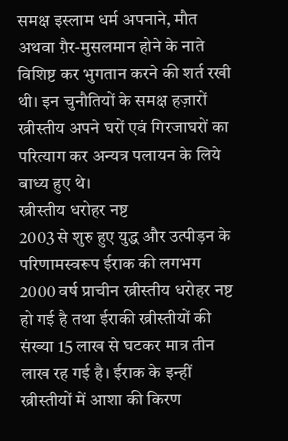समक्ष इस्लाम धर्म अपनाने, मौत अथवा ग़ैर-मुसलमान होने के नाते विशिष्ट कर भुगतान करने की शर्त रखी थी। इन चुनौतियों के समक्ष हज़ारों ख्रीस्तीय अपने घरों एवं गिरजाघरों का परित्याग कर अन्यत्र पलायन के लिये बाध्य हुए थे।
ख्रीस्तीय धरोहर नष्ट
2003 से शुरु हुए युद्ध और उत्पीड़न के परिणामस्वरूप ईराक की लगभग 2000 वर्ष प्राचीन ख्रीस्तीय धरोहर नष्ट हो गई है तथा ईराकी ख्रीस्तीयों की संख्या 15 लाख से घटकर मात्र तीन लाख रह गई है। ईराक के इन्हीं ख्रीस्तीयों में आशा की किरण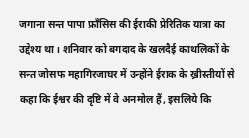जगाना सन्त पापा फ्राँसिस की ईराकी प्रेरितिक यात्रा का उद्देश्य था। शनिवार को बगदाद के खलदैई काथलिकों के सन्त जोसफ महागिरजाघर में उन्होंने ईराक के ख्रीस्तीयों से कहा कि ईश्वर की दृष्टि में वे अनमोल हैं, इसलिये कि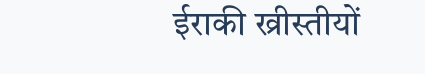ईराकी ख्रीस्तीयों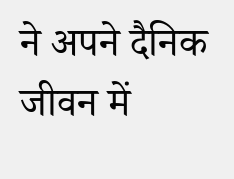ने अपने दैनिक जीवन में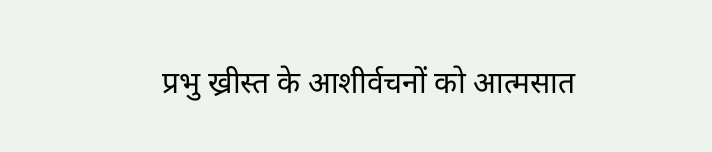प्रभु ख्रीस्त के आशीर्वचनों को आत्मसात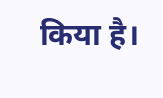किया है।